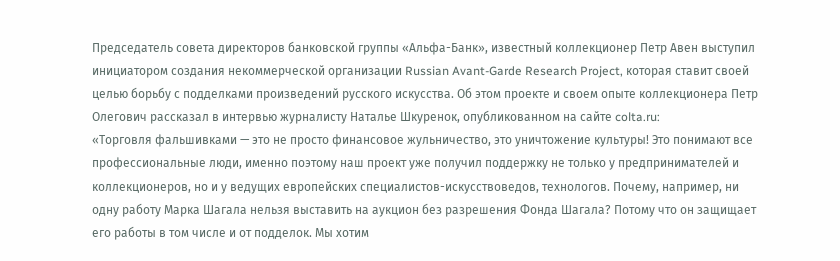Председатель совета директоров банковской группы «Альфа-Банк», известный коллекционер Петр Авен выступил инициатором создания некоммерческой организации Russian Avant-Garde Research Project, которая ставит своей целью борьбу с подделками произведений русского искусства. Об этом проекте и своем опыте коллекционера Петр Олегович рассказал в интервью журналисту Наталье Шкуренок, опубликованном на сайте colta.ru:
«Торговля фальшивками — это не просто финансовое жульничество, это уничтожение культуры! Это понимают все профессиональные люди, именно поэтому наш проект уже получил поддержку не только у предпринимателей и коллекционеров, но и у ведущих европейских специалистов-искусствоведов, технологов. Почему, например, ни одну работу Марка Шагала нельзя выставить на аукцион без разрешения Фонда Шагала? Потому что он защищает его работы в том числе и от подделок. Мы хотим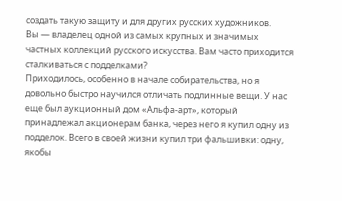создать такую защиту и для других русских художников.
Вы — владелец одной из самых крупных и значимых частных коллекций русского искусства. Вам часто приходится сталкиваться с подделками?
Приходилось, особенно в начале собирательства, но я довольно быстро научился отличать подлинные вещи. У нас еще был аукционный дом «Альфа-арт», который принадлежал акционерам банка, через него я купил одну из подделок. Всего в своей жизни купил три фальшивки: одну, якобы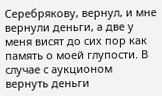Серебрякову, вернул, и мне вернули деньги, а две у меня висят до сих пор как память о моей глупости. В случае с аукционом вернуть деньги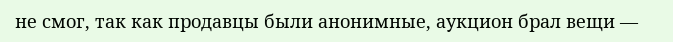не смог, так как продавцы были анонимные, аукцион брал вещи —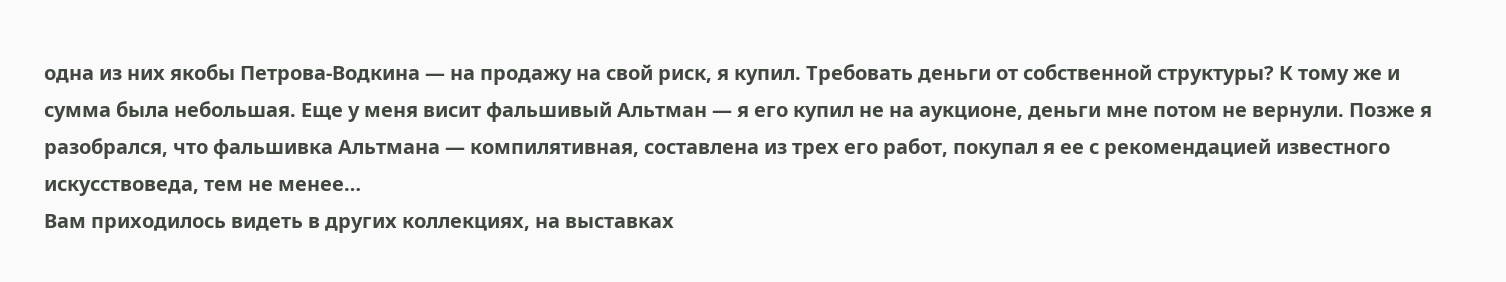одна из них якобы Петрова-Водкина — на продажу на свой риск, я купил. Требовать деньги от собственной структуры? К тому же и сумма была небольшая. Еще у меня висит фальшивый Альтман — я его купил не на аукционе, деньги мне потом не вернули. Позже я разобрался, что фальшивка Альтмана — компилятивная, составлена из трех его работ, покупал я ее с рекомендацией известного искусствоведа, тем не менее…
Вам приходилось видеть в других коллекциях, на выставках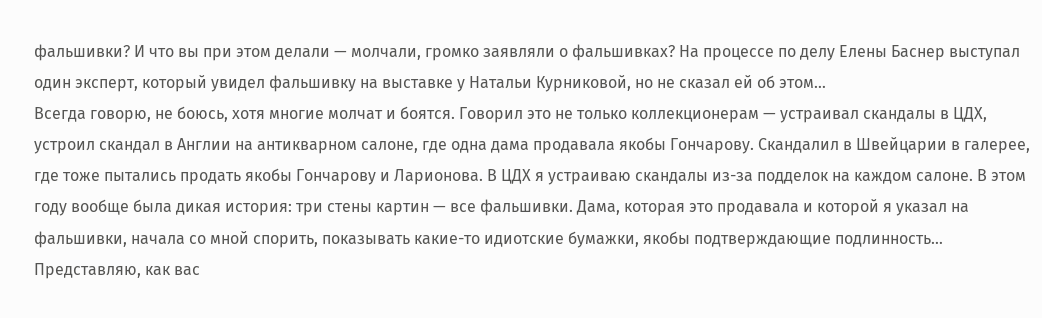фальшивки? И что вы при этом делали — молчали, громко заявляли о фальшивках? На процессе по делу Елены Баснер выступал один эксперт, который увидел фальшивку на выставке у Натальи Курниковой, но не сказал ей об этом…
Всегда говорю, не боюсь, хотя многие молчат и боятся. Говорил это не только коллекционерам — устраивал скандалы в ЦДХ, устроил скандал в Англии на антикварном салоне, где одна дама продавала якобы Гончарову. Скандалил в Швейцарии в галерее, где тоже пытались продать якобы Гончарову и Ларионова. В ЦДХ я устраиваю скандалы из-за подделок на каждом салоне. В этом году вообще была дикая история: три стены картин — все фальшивки. Дама, которая это продавала и которой я указал на фальшивки, начала со мной спорить, показывать какие-то идиотские бумажки, якобы подтверждающие подлинность…
Представляю, как вас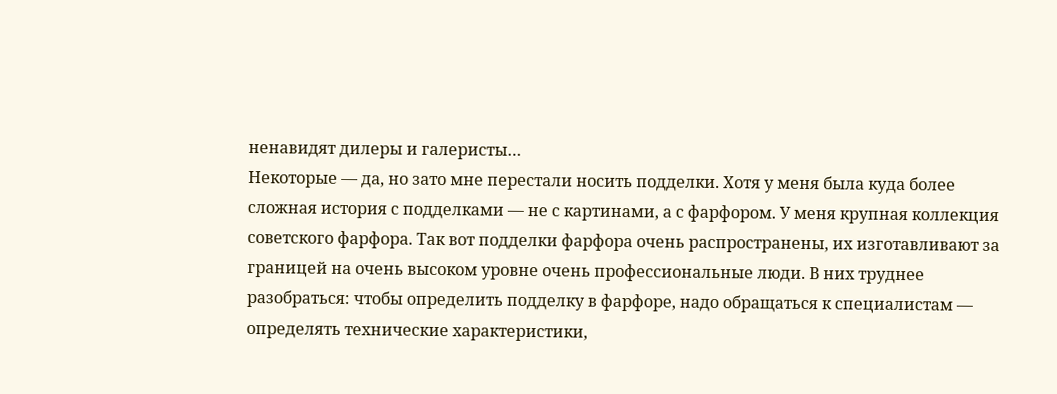ненавидят дилеры и галеристы…
Некоторые — да, но зато мне перестали носить подделки. Хотя у меня была куда более сложная история с подделками — не с картинами, а с фарфором. У меня крупная коллекция советского фарфора. Так вот подделки фарфора очень распространены, их изготавливают за границей на очень высоком уровне очень профессиональные люди. В них труднее разобраться: чтобы определить подделку в фарфоре, надо обращаться к специалистам — определять технические характеристики,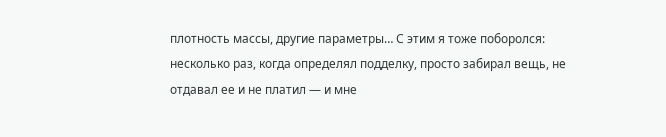плотность массы, другие параметры… С этим я тоже поборолся: несколько раз, когда определял подделку, просто забирал вещь, не отдавал ее и не платил — и мне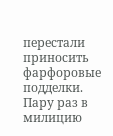перестали приносить фарфоровые подделки. Пару раз в милицию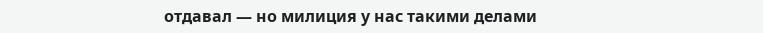отдавал — но милиция у нас такими делами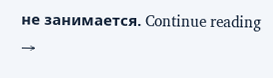не занимается. Continue reading →